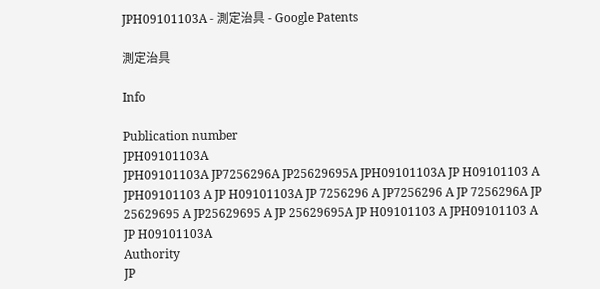JPH09101103A - 測定治具 - Google Patents

測定治具

Info

Publication number
JPH09101103A
JPH09101103A JP7256296A JP25629695A JPH09101103A JP H09101103 A JPH09101103 A JP H09101103A JP 7256296 A JP7256296 A JP 7256296A JP 25629695 A JP25629695 A JP 25629695A JP H09101103 A JPH09101103 A JP H09101103A
Authority
JP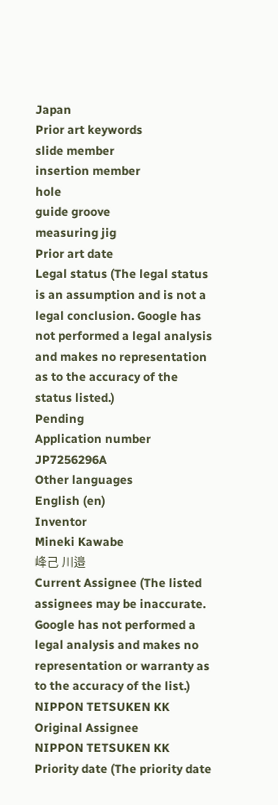Japan
Prior art keywords
slide member
insertion member
hole
guide groove
measuring jig
Prior art date
Legal status (The legal status is an assumption and is not a legal conclusion. Google has not performed a legal analysis and makes no representation as to the accuracy of the status listed.)
Pending
Application number
JP7256296A
Other languages
English (en)
Inventor
Mineki Kawabe
峰己 川邉
Current Assignee (The listed assignees may be inaccurate. Google has not performed a legal analysis and makes no representation or warranty as to the accuracy of the list.)
NIPPON TETSUKEN KK
Original Assignee
NIPPON TETSUKEN KK
Priority date (The priority date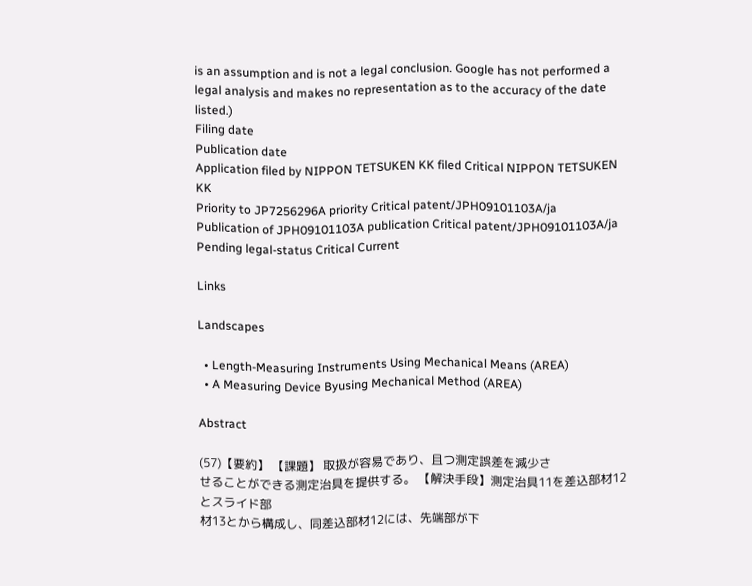is an assumption and is not a legal conclusion. Google has not performed a legal analysis and makes no representation as to the accuracy of the date listed.)
Filing date
Publication date
Application filed by NIPPON TETSUKEN KK filed Critical NIPPON TETSUKEN KK
Priority to JP7256296A priority Critical patent/JPH09101103A/ja
Publication of JPH09101103A publication Critical patent/JPH09101103A/ja
Pending legal-status Critical Current

Links

Landscapes

  • Length-Measuring Instruments Using Mechanical Means (AREA)
  • A Measuring Device Byusing Mechanical Method (AREA)

Abstract

(57)【要約】 【課題】 取扱が容易であり、且つ測定誤差を減少さ
せることができる測定治具を提供する。 【解決手段】測定治具11を差込部材12とスライド部
材13とから構成し、同差込部材12には、先端部が下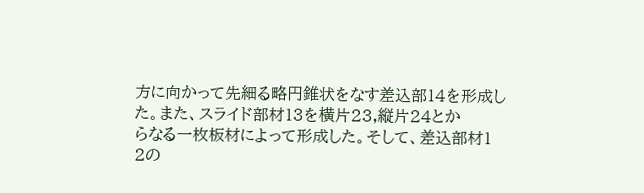方に向かって先細る略円錐状をなす差込部14を形成し
た。また、スライド部材13を横片23,縦片24とか
らなる一枚板材によって形成した。そして、差込部材1
2の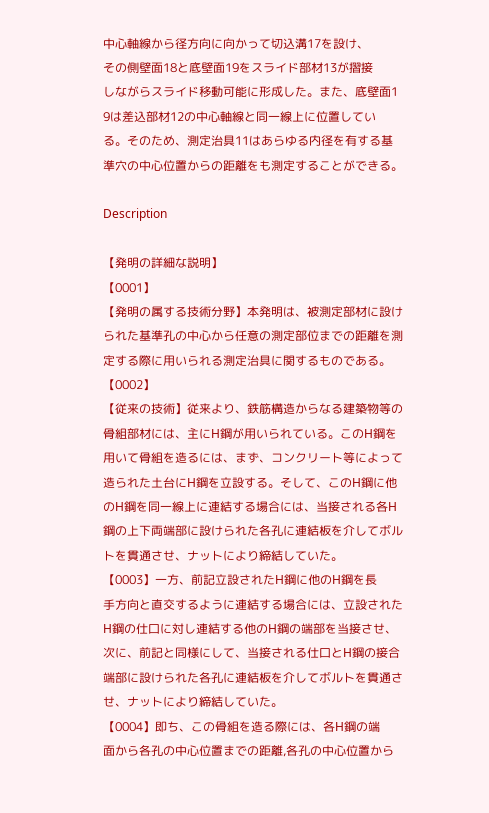中心軸線から径方向に向かって切込溝17を設け、
その側壁面18と底壁面19をスライド部材13が摺接
しながらスライド移動可能に形成した。また、底壁面1
9は差込部材12の中心軸線と同一線上に位置してい
る。そのため、測定治具11はあらゆる内径を有する基
準穴の中心位置からの距離をも測定することができる。

Description

【発明の詳細な説明】
【0001】
【発明の属する技術分野】本発明は、被測定部材に設け
られた基準孔の中心から任意の測定部位までの距離を測
定する際に用いられる測定治具に関するものである。
【0002】
【従来の技術】従来より、鉄筋構造からなる建築物等の
骨組部材には、主にH鋼が用いられている。このH鋼を
用いて骨組を造るには、まず、コンクリート等によって
造られた土台にH鋼を立設する。そして、このH鋼に他
のH鋼を同一線上に連結する場合には、当接される各H
鋼の上下両端部に設けられた各孔に連結板を介してボル
トを貫通させ、ナットにより締結していた。
【0003】一方、前記立設されたH鋼に他のH鋼を長
手方向と直交するように連結する場合には、立設された
H鋼の仕口に対し連結する他のH鋼の端部を当接させ、
次に、前記と同様にして、当接される仕口とH鋼の接合
端部に設けられた各孔に連結板を介してボルトを貫通さ
せ、ナットにより締結していた。
【0004】即ち、この骨組を造る際には、各H鋼の端
面から各孔の中心位置までの距離,各孔の中心位置から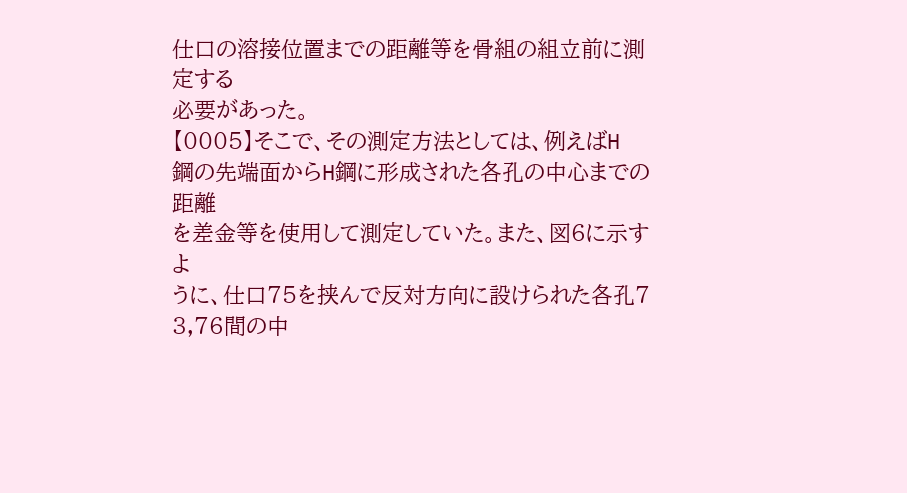仕口の溶接位置までの距離等を骨組の組立前に測定する
必要があった。
【0005】そこで、その測定方法としては、例えばH
鋼の先端面からH鋼に形成された各孔の中心までの距離
を差金等を使用して測定していた。また、図6に示すよ
うに、仕口75を挟んで反対方向に設けられた各孔7
3,76間の中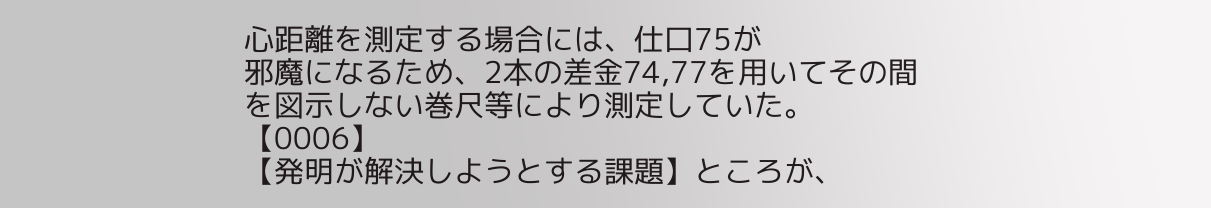心距離を測定する場合には、仕口75が
邪魔になるため、2本の差金74,77を用いてその間
を図示しない巻尺等により測定していた。
【0006】
【発明が解決しようとする課題】ところが、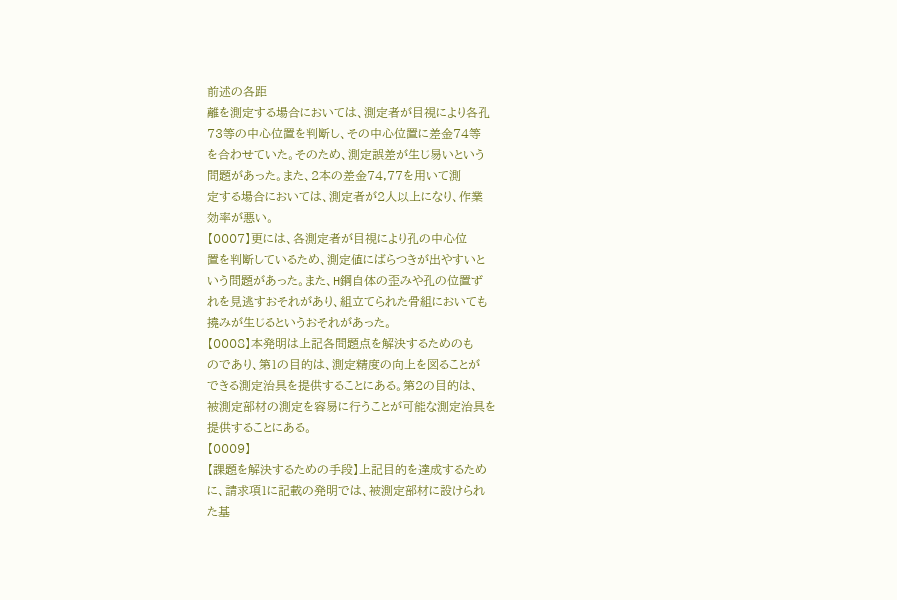前述の各距
離を測定する場合においては、測定者が目視により各孔
73等の中心位置を判断し、その中心位置に差金74等
を合わせていた。そのため、測定誤差が生じ易いという
問題があった。また、2本の差金74,77を用いて測
定する場合においては、測定者が2人以上になり、作業
効率が悪い。
【0007】更には、各測定者が目視により孔の中心位
置を判断しているため、測定値にばらつきが出やすいと
いう問題があった。また、H鋼自体の歪みや孔の位置ず
れを見逃すおそれがあり、組立てられた骨組においても
撓みが生じるというおそれがあった。
【0008】本発明は上記各問題点を解決するためのも
のであり、第1の目的は、測定精度の向上を図ることが
できる測定治具を提供することにある。第2の目的は、
被測定部材の測定を容易に行うことが可能な測定治具を
提供することにある。
【0009】
【課題を解決するための手段】上記目的を達成するため
に、請求項1に記載の発明では、被測定部材に設けられ
た基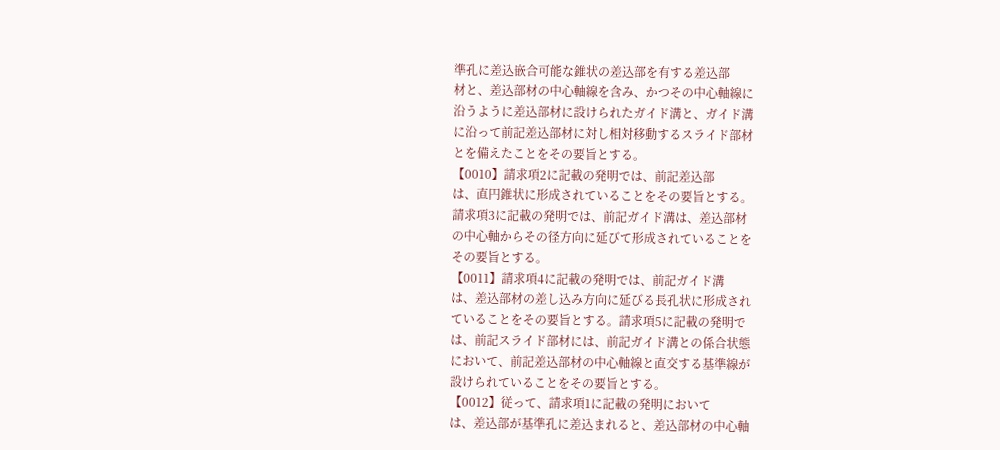準孔に差込嵌合可能な錐状の差込部を有する差込部
材と、差込部材の中心軸線を含み、かつその中心軸線に
沿うように差込部材に設けられたガイド溝と、ガイド溝
に沿って前記差込部材に対し相対移動するスライド部材
とを備えたことをその要旨とする。
【0010】請求項2に記載の発明では、前記差込部
は、直円錐状に形成されていることをその要旨とする。
請求項3に記載の発明では、前記ガイド溝は、差込部材
の中心軸からその径方向に延びて形成されていることを
その要旨とする。
【0011】請求項4に記載の発明では、前記ガイド溝
は、差込部材の差し込み方向に延びる長孔状に形成され
ていることをその要旨とする。請求項5に記載の発明で
は、前記スライド部材には、前記ガイド溝との係合状態
において、前記差込部材の中心軸線と直交する基準線が
設けられていることをその要旨とする。
【0012】従って、請求項1に記載の発明において
は、差込部が基準孔に差込まれると、差込部材の中心軸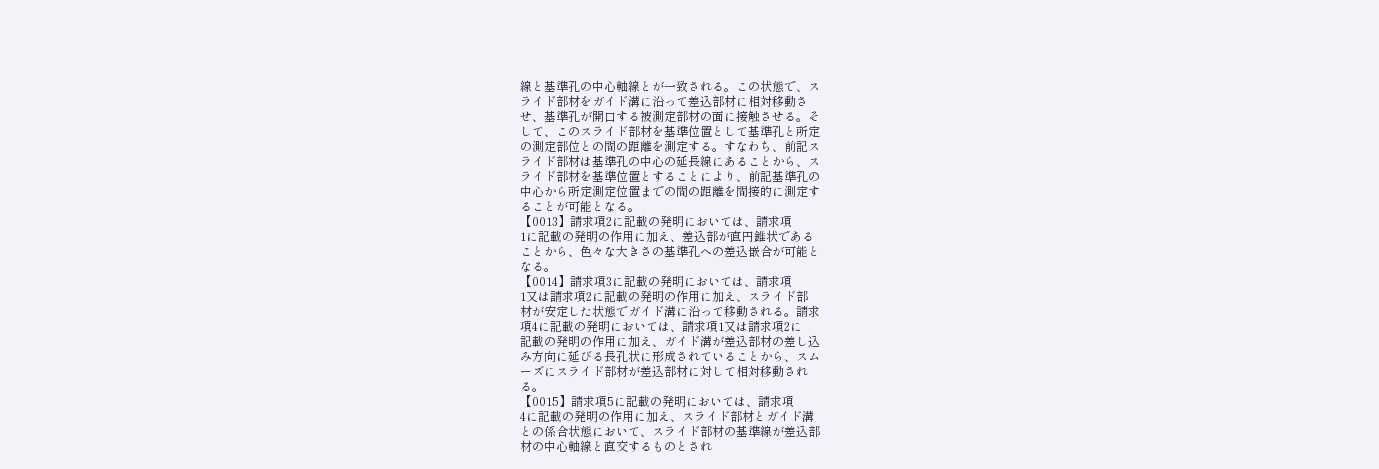線と基準孔の中心軸線とが一致される。この状態で、ス
ライド部材をガイド溝に沿って差込部材に相対移動さ
せ、基準孔が開口する被測定部材の面に接触させる。そ
して、このスライド部材を基準位置として基準孔と所定
の測定部位との間の距離を測定する。すなわち、前記ス
ライド部材は基準孔の中心の延長線にあることから、ス
ライド部材を基準位置とすることにより、前記基準孔の
中心から所定測定位置までの間の距離を間接的に測定す
ることが可能となる。
【0013】請求項2に記載の発明においては、請求項
1に記載の発明の作用に加え、差込部が直円錐状である
ことから、色々な大きさの基準孔への差込嵌合が可能と
なる。
【0014】請求項3に記載の発明においては、請求項
1又は請求項2に記載の発明の作用に加え、スライド部
材が安定した状態でガイド溝に沿って移動される。請求
項4に記載の発明においては、請求項1又は請求項2に
記載の発明の作用に加え、ガイド溝が差込部材の差し込
み方向に延びる長孔状に形成されていることから、スム
ーズにスライド部材が差込部材に対して相対移動され
る。
【0015】請求項5に記載の発明においては、請求項
4に記載の発明の作用に加え、スライド部材とガイド溝
との係合状態において、スライド部材の基準線が差込部
材の中心軸線と直交するものとされ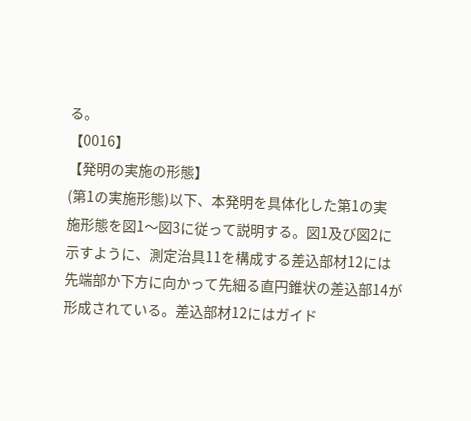る。
【0016】
【発明の実施の形態】
(第1の実施形態)以下、本発明を具体化した第1の実
施形態を図1〜図3に従って説明する。図1及び図2に
示すように、測定治具11を構成する差込部材12には
先端部か下方に向かって先細る直円錐状の差込部14が
形成されている。差込部材12にはガイド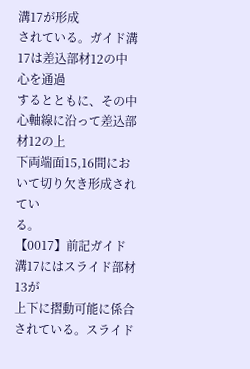溝17が形成
されている。ガイド溝17は差込部材12の中心を通過
するとともに、その中心軸線に沿って差込部材12の上
下両端面15,16間において切り欠き形成されてい
る。
【0017】前記ガイド溝17にはスライド部材13が
上下に摺動可能に係合されている。スライド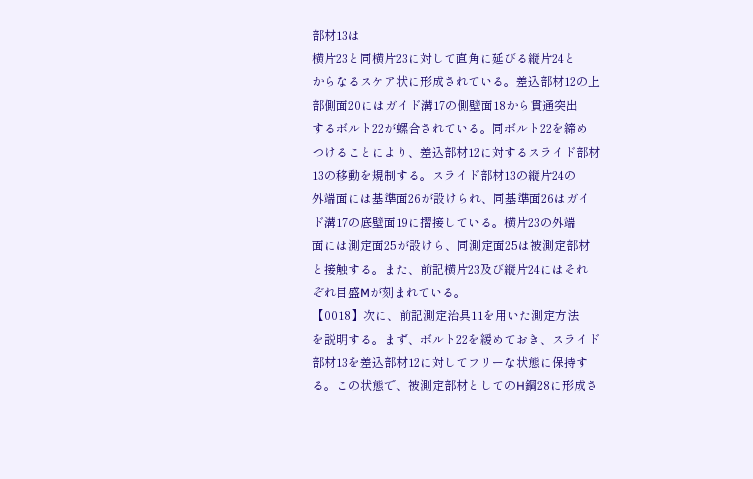部材13は
横片23と同横片23に対して直角に延びる縦片24と
からなるスケア状に形成されている。差込部材12の上
部側面20にはガイド溝17の側壁面18から貫通突出
するボルト22が螺合されている。同ボルト22を締め
つけることにより、差込部材12に対するスライド部材
13の移動を規制する。スライド部材13の縦片24の
外端面には基準面26が設けられ、同基準面26はガイ
ド溝17の底壁面19に摺接している。横片23の外端
面には測定面25が設けら、同測定面25は被測定部材
と接触する。また、前記横片23及び縦片24にはそれ
ぞれ目盛Mが刻まれている。
【0018】次に、前記測定治具11を用いた測定方法
を説明する。まず、ボルト22を緩めておき、スライド
部材13を差込部材12に対してフリーな状態に保持す
る。この状態で、被測定部材としてのH鋼28に形成さ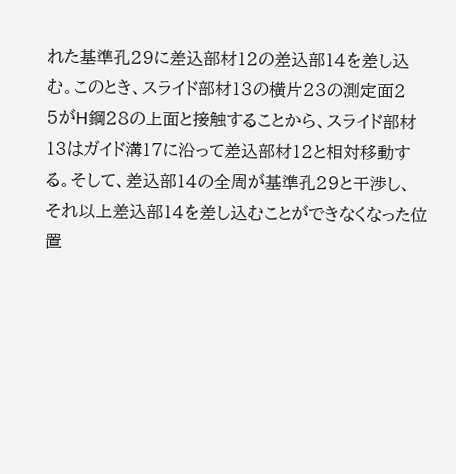れた基準孔29に差込部材12の差込部14を差し込
む。このとき、スライド部材13の横片23の測定面2
5がH鋼28の上面と接触することから、スライド部材
13はガイド溝17に沿って差込部材12と相対移動す
る。そして、差込部14の全周が基準孔29と干渉し、
それ以上差込部14を差し込むことができなくなった位
置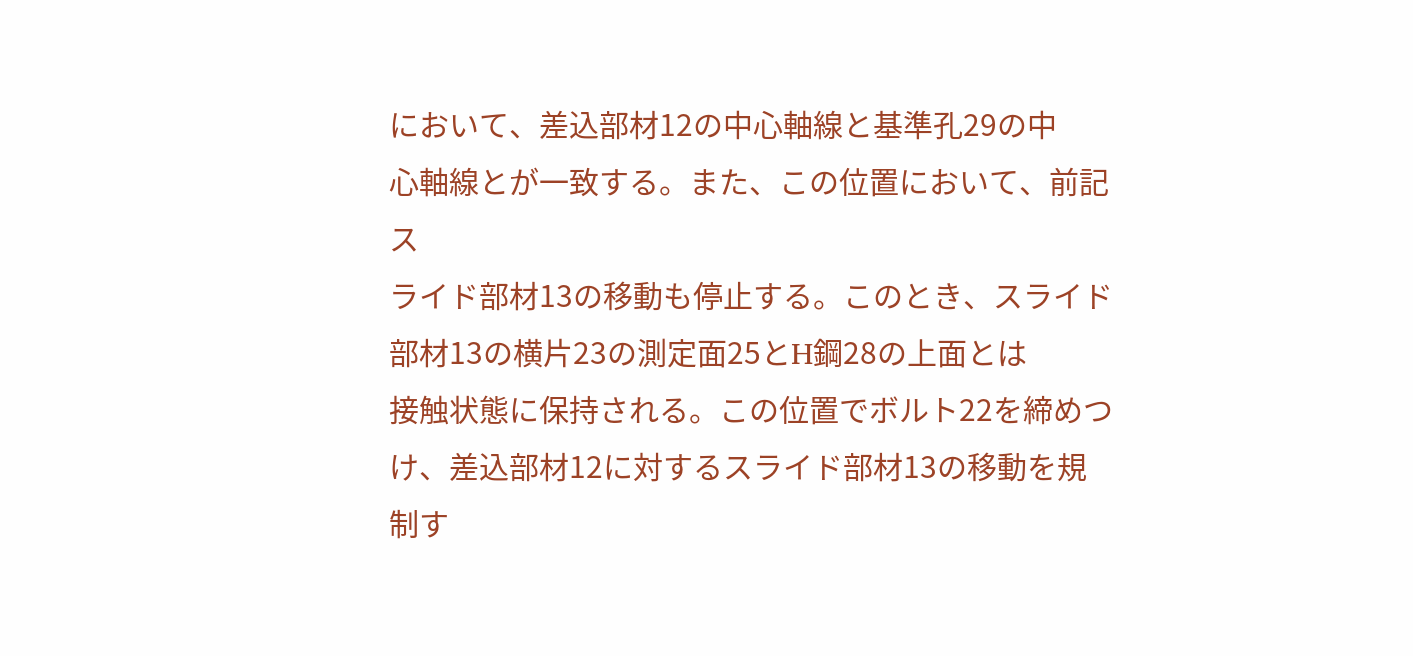において、差込部材12の中心軸線と基準孔29の中
心軸線とが一致する。また、この位置において、前記ス
ライド部材13の移動も停止する。このとき、スライド
部材13の横片23の測定面25とH鋼28の上面とは
接触状態に保持される。この位置でボルト22を締めつ
け、差込部材12に対するスライド部材13の移動を規
制す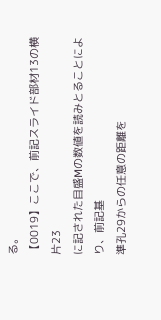る。
【0019】ここで、前記スライド部材13の横片23
に記された目盛Mの数値を読みとることにより、前記基
準孔29からの任意の距離を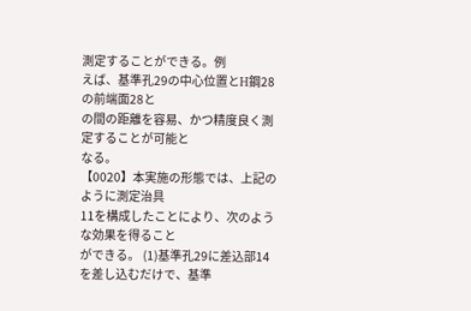測定することができる。例
えば、基準孔29の中心位置とH鋼28の前端面28と
の間の距離を容易、かつ精度良く測定することが可能と
なる。
【0020】本実施の形態では、上記のように測定治具
11を構成したことにより、次のような効果を得ること
ができる。 (1)基準孔29に差込部14を差し込むだけで、基準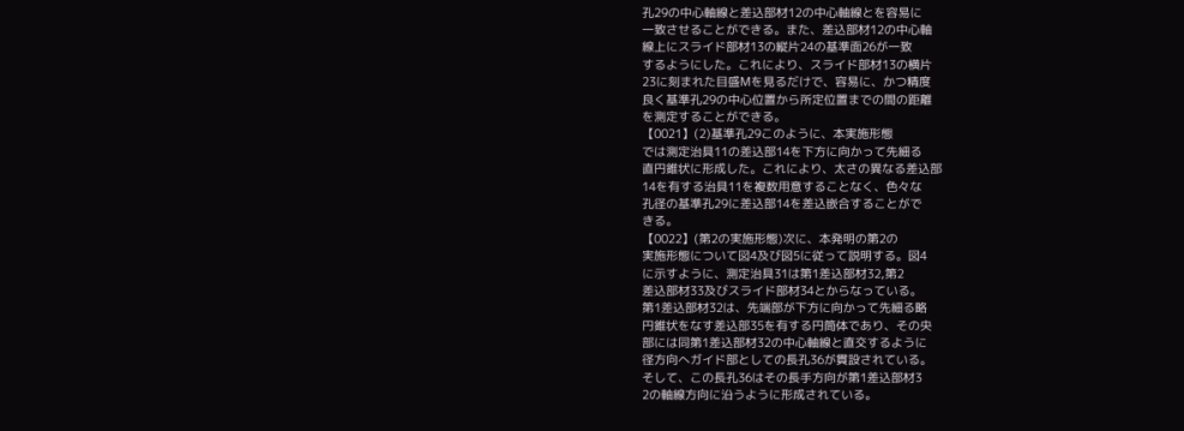孔29の中心軸線と差込部材12の中心軸線とを容易に
一致させることができる。また、差込部材12の中心軸
線上にスライド部材13の縦片24の基準面26が一致
するようにした。これにより、スライド部材13の横片
23に刻まれた目盛Mを見るだけで、容易に、かつ精度
良く基準孔29の中心位置から所定位置までの間の距離
を測定することができる。
【0021】(2)基準孔29このように、本実施形態
では測定治具11の差込部14を下方に向かって先細る
直円錐状に形成した。これにより、太さの異なる差込部
14を有する治具11を複数用意することなく、色々な
孔径の基準孔29に差込部14を差込嵌合することがで
きる。
【0022】(第2の実施形態)次に、本発明の第2の
実施形態について図4及び図5に従って説明する。図4
に示すように、測定治具31は第1差込部材32,第2
差込部材33及びスライド部材34とからなっている。
第1差込部材32は、先端部が下方に向かって先細る略
円錐状をなす差込部35を有する円筒体であり、その央
部には同第1差込部材32の中心軸線と直交するように
径方向へガイド部としての長孔36が貫設されている。
そして、この長孔36はその長手方向が第1差込部材3
2の軸線方向に沿うように形成されている。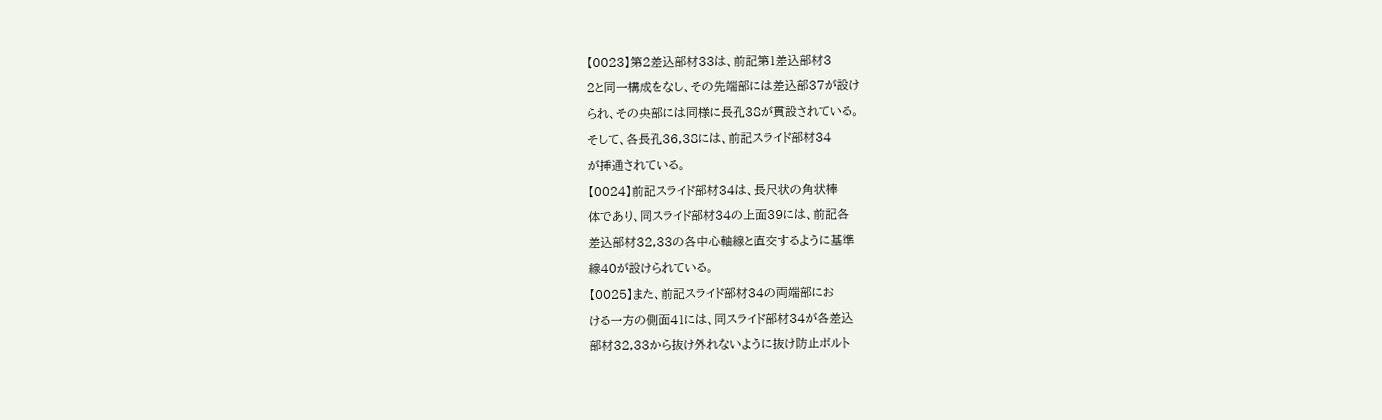【0023】第2差込部材33は、前記第1差込部材3
2と同一構成をなし、その先端部には差込部37が設け
られ、その央部には同様に長孔38が貫設されている。
そして、各長孔36,38には、前記スライド部材34
が挿通されている。
【0024】前記スライド部材34は、長尺状の角状棒
体であり、同スライド部材34の上面39には、前記各
差込部材32,33の各中心軸線と直交するように基準
線40が設けられている。
【0025】また、前記スライド部材34の両端部にお
ける一方の側面41には、同スライド部材34が各差込
部材32,33から抜け外れないように抜け防止ボルト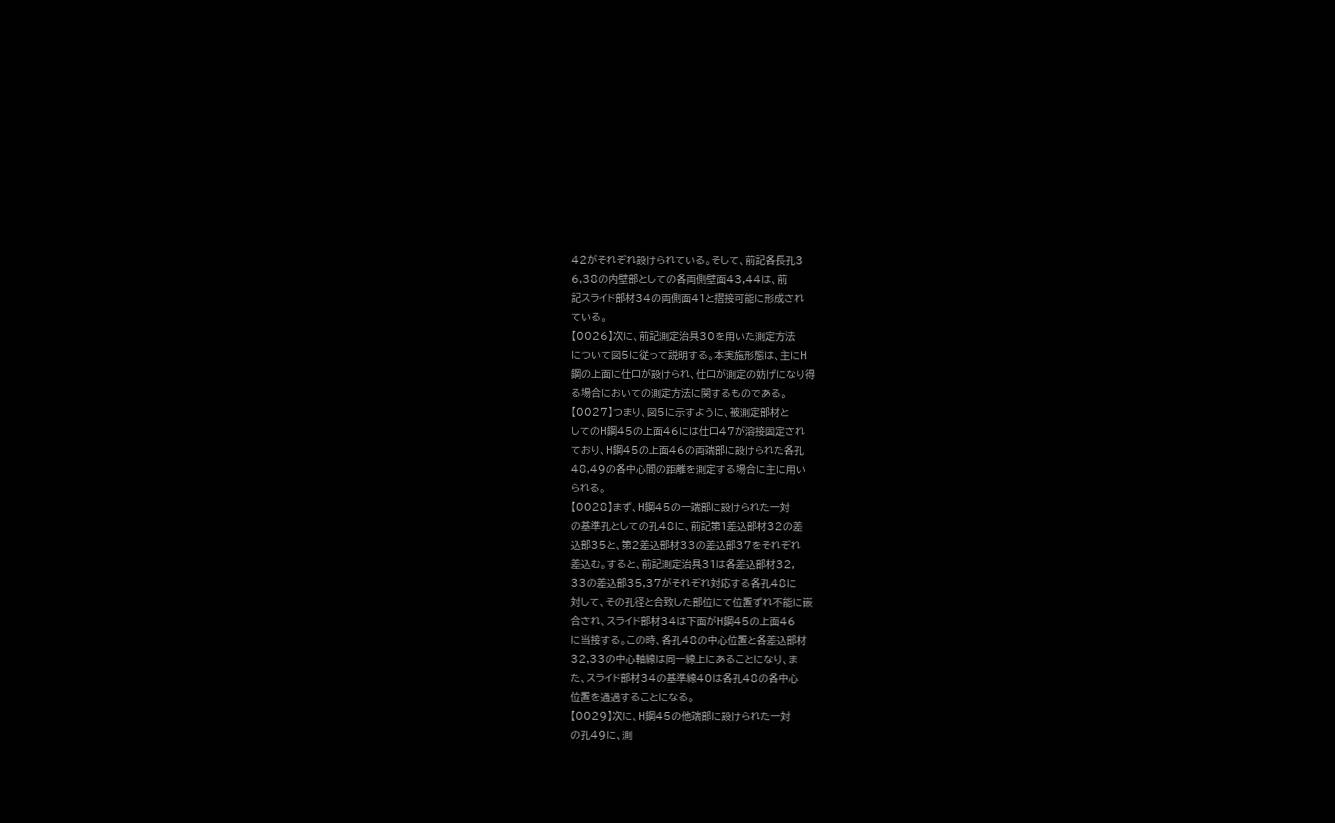42がそれぞれ設けられている。そして、前記各長孔3
6,38の内壁部としての各両側壁面43,44は、前
記スライド部材34の両側面41と摺接可能に形成され
ている。
【0026】次に、前記測定治具30を用いた測定方法
について図5に従って説明する。本実施形態は、主にH
鋼の上面に仕口が設けられ、仕口が測定の妨げになり得
る場合においての測定方法に関するものである。
【0027】つまり、図5に示すように、被測定部材と
してのH鋼45の上面46には仕口47が溶接固定され
ており、H鋼45の上面46の両端部に設けられた各孔
48,49の各中心間の距離を測定する場合に主に用い
られる。
【0028】まず、H鋼45の一端部に設けられた一対
の基準孔としての孔48に、前記第1差込部材32の差
込部35と、第2差込部材33の差込部37をそれぞれ
差込む。すると、前記測定治具31は各差込部材32,
33の差込部35,37がそれぞれ対応する各孔48に
対して、その孔径と合致した部位にて位置ずれ不能に嵌
合され、スライド部材34は下面がH鋼45の上面46
に当接する。この時、各孔48の中心位置と各差込部材
32,33の中心軸線は同一線上にあることになり、ま
た、スライド部材34の基準線40は各孔48の各中心
位置を通過することになる。
【0029】次に、H鋼45の他端部に設けられた一対
の孔49に、測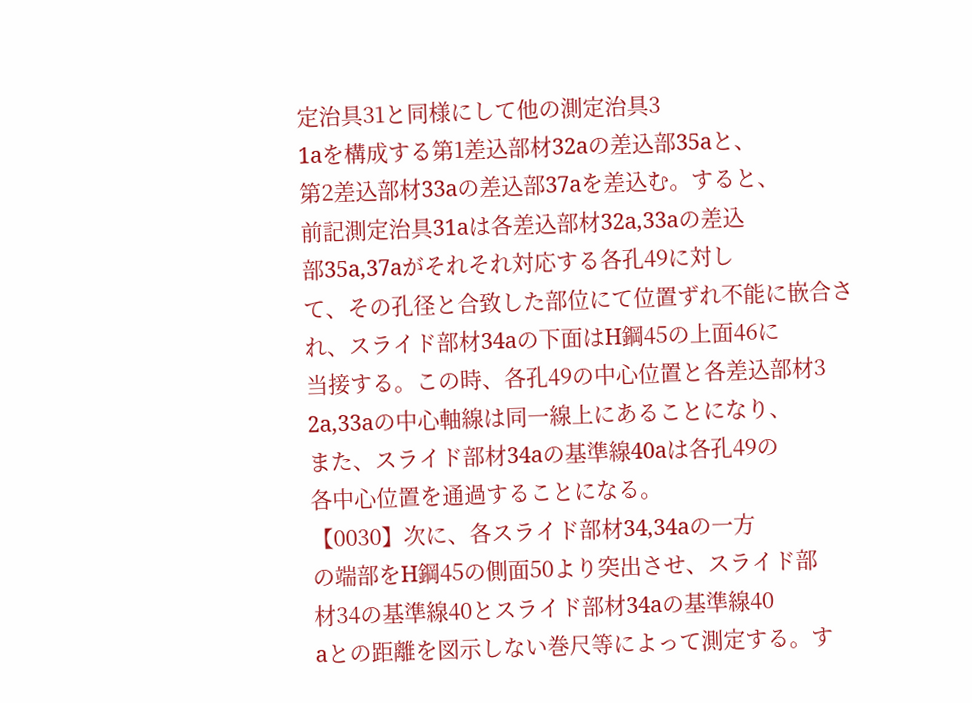定治具31と同様にして他の測定治具3
1aを構成する第1差込部材32aの差込部35aと、
第2差込部材33aの差込部37aを差込む。すると、
前記測定治具31aは各差込部材32a,33aの差込
部35a,37aがそれそれ対応する各孔49に対し
て、その孔径と合致した部位にて位置ずれ不能に嵌合さ
れ、スライド部材34aの下面はH鋼45の上面46に
当接する。この時、各孔49の中心位置と各差込部材3
2a,33aの中心軸線は同一線上にあることになり、
また、スライド部材34aの基準線40aは各孔49の
各中心位置を通過することになる。
【0030】次に、各スライド部材34,34aの一方
の端部をH鋼45の側面50より突出させ、スライド部
材34の基準線40とスライド部材34aの基準線40
aとの距離を図示しない巻尺等によって測定する。す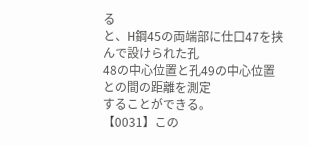る
と、H鋼45の両端部に仕口47を挟んで設けられた孔
48の中心位置と孔49の中心位置との間の距離を測定
することができる。
【0031】この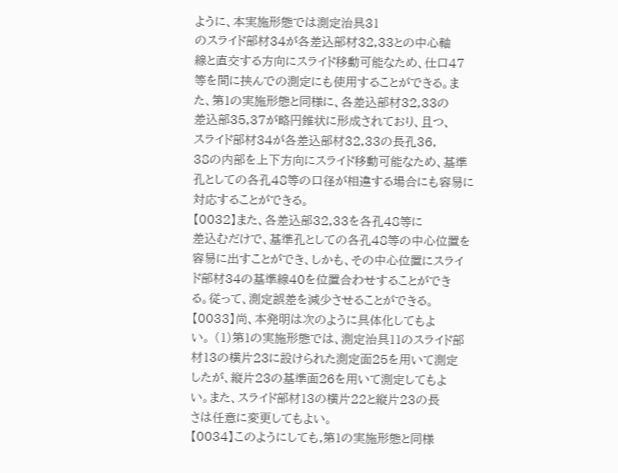ように、本実施形態では測定治具31
のスライド部材34が各差込部材32,33との中心軸
線と直交する方向にスライド移動可能なため、仕口47
等を間に挟んでの測定にも使用することができる。ま
た、第1の実施形態と同様に、各差込部材32,33の
差込部35,37が略円錐状に形成されており、且つ、
スライド部材34が各差込部材32,33の長孔36,
38の内部を上下方向にスライド移動可能なため、基準
孔としての各孔48等の口径が相違する場合にも容易に
対応することができる。
【0032】また、各差込部32,33を各孔48等に
差込むだけで、基準孔としての各孔48等の中心位置を
容易に出すことができ、しかも、その中心位置にスライ
ド部材34の基準線40を位置合わせすることができ
る。従って、測定誤差を減少させることができる。
【0033】尚、本発明は次のように具体化してもよ
い。 (1)第1の実施形態では、測定治具11のスライド部
材13の横片23に設けられた測定面25を用いて測定
したが、縦片23の基準面26を用いて測定してもよ
い。また、スライド部材13の横片22と縦片23の長
さは任意に変更してもよい。
【0034】このようにしても,第1の実施形態と同様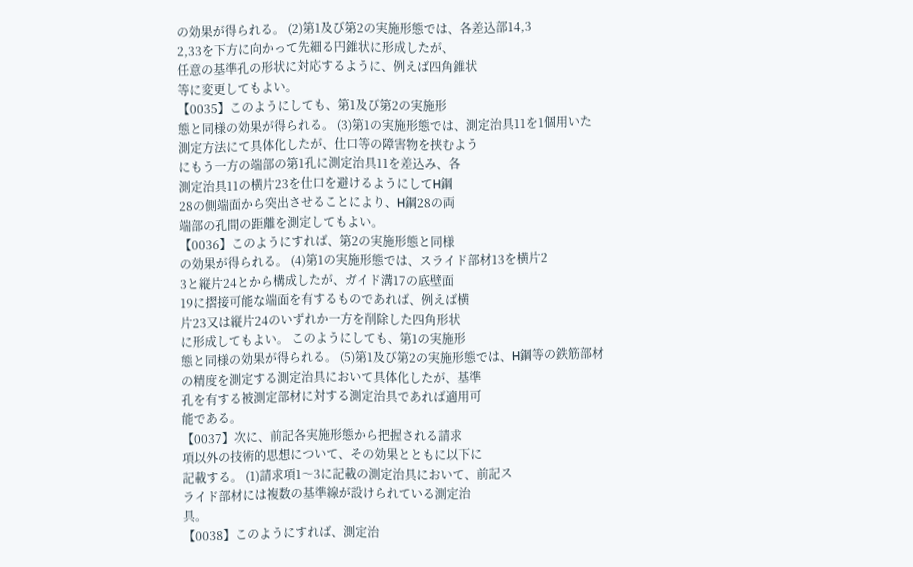の効果が得られる。 (2)第1及び第2の実施形態では、各差込部14,3
2,33を下方に向かって先細る円錐状に形成したが、
任意の基準孔の形状に対応するように、例えば四角錐状
等に変更してもよい。
【0035】このようにしても、第1及び第2の実施形
態と同様の効果が得られる。 (3)第1の実施形態では、測定治具11を1個用いた
測定方法にて具体化したが、仕口等の障害物を挟むよう
にもう一方の端部の第1孔に測定治具11を差込み、各
測定治具11の横片23を仕口を避けるようにしてH鋼
28の側端面から突出させることにより、H鋼28の両
端部の孔間の距離を測定してもよい。
【0036】このようにすれば、第2の実施形態と同様
の効果が得られる。 (4)第1の実施形態では、スライド部材13を横片2
3と縦片24とから構成したが、ガイド溝17の底壁面
19に摺接可能な端面を有するものであれば、例えば横
片23又は縦片24のいずれか一方を削除した四角形状
に形成してもよい。 このようにしても、第1の実施形
態と同様の効果が得られる。 (5)第1及び第2の実施形態では、H鋼等の鉄筋部材
の精度を測定する測定治具において具体化したが、基準
孔を有する被測定部材に対する測定治具であれば適用可
能である。
【0037】次に、前記各実施形態から把握される請求
項以外の技術的思想について、その効果とともに以下に
記載する。 (1)請求項1〜3に記載の測定治具において、前記ス
ライド部材には複数の基準線が設けられている測定治
具。
【0038】このようにすれば、測定治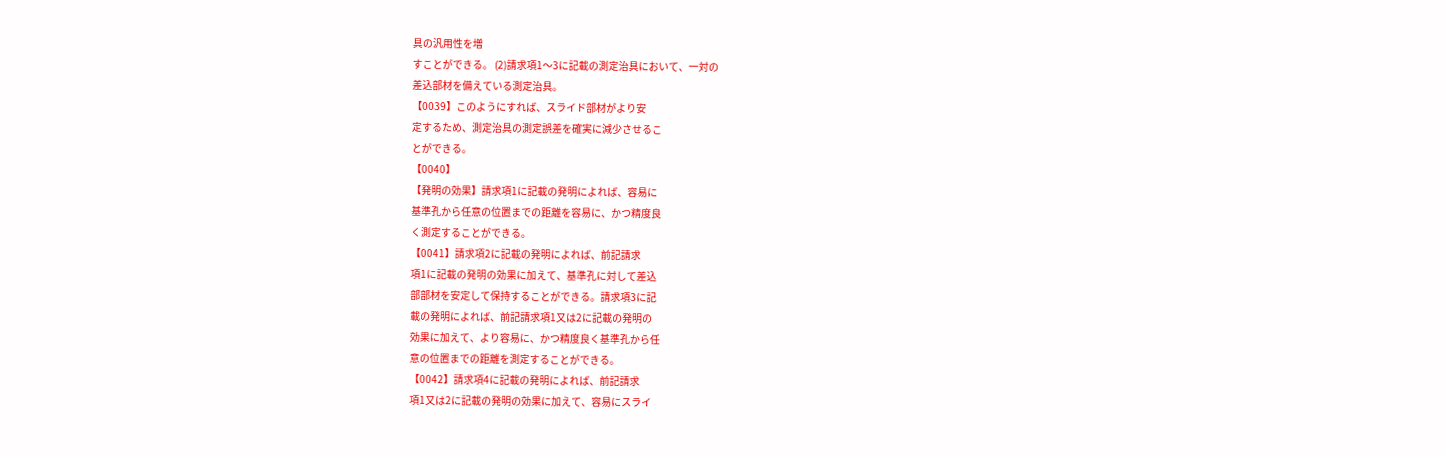具の汎用性を増
すことができる。 (2)請求項1〜3に記載の測定治具において、一対の
差込部材を備えている測定治具。
【0039】このようにすれば、スライド部材がより安
定するため、測定治具の測定誤差を確実に減少させるこ
とができる。
【0040】
【発明の効果】請求項1に記載の発明によれば、容易に
基準孔から任意の位置までの距離を容易に、かつ精度良
く測定することができる。
【0041】請求項2に記載の発明によれば、前記請求
項1に記載の発明の効果に加えて、基準孔に対して差込
部部材を安定して保持することができる。請求項3に記
載の発明によれば、前記請求項1又は2に記載の発明の
効果に加えて、より容易に、かつ精度良く基準孔から任
意の位置までの距離を測定することができる。
【0042】請求項4に記載の発明によれば、前記請求
項1又は2に記載の発明の効果に加えて、容易にスライ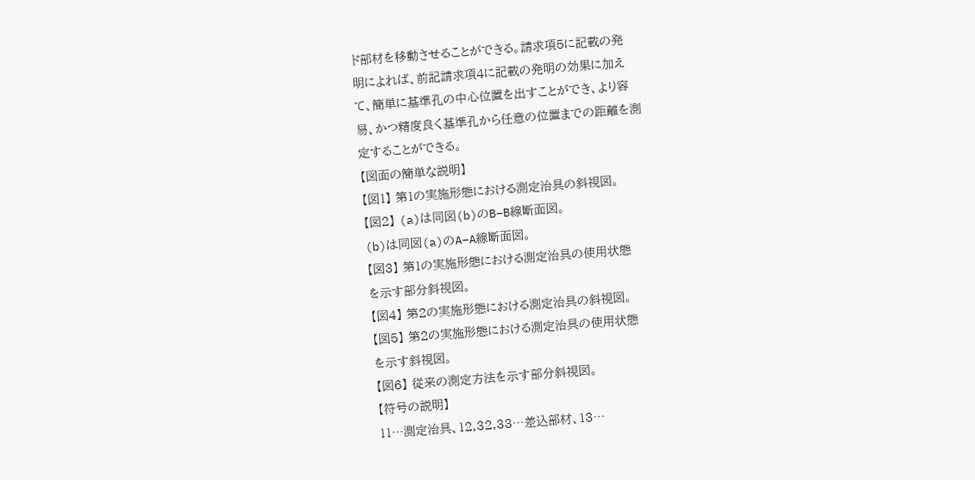ド部材を移動させることができる。請求項5に記載の発
明によれば、前記請求項4に記載の発明の効果に加え
て、簡単に基準孔の中心位置を出すことができ、より容
易、かつ精度良く基準孔から任意の位置までの距離を測
定することができる。
【図面の簡単な説明】
【図1】 第1の実施形態における測定治具の斜視図。
【図2】 (a)は同図(b)のB−B線断面図。
(b)は同図(a)のA−A線断面図。
【図3】 第1の実施形態における測定治具の使用状態
を示す部分斜視図。
【図4】 第2の実施形態における測定治具の斜視図。
【図5】 第2の実施形態における測定治具の使用状態
を示す斜視図。
【図6】 従来の測定方法を示す部分斜視図。
【符号の説明】
11…測定治具、12,32,33…差込部材、13…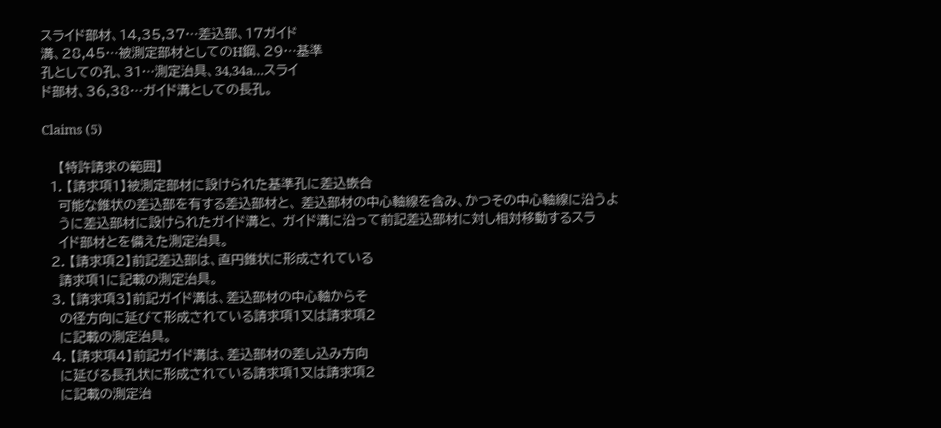スライド部材、14,35,37…差込部、17ガイド
溝、28,45…被測定部材としてのH鋼、29…基準
孔としての孔、31…測定治具、34,34a…スライ
ド部材、36,38…ガイド溝としての長孔。

Claims (5)

    【特許請求の範囲】
  1. 【請求項1】被測定部材に設けられた基準孔に差込嵌合
    可能な錐状の差込部を有する差込部材と、 差込部材の中心軸線を含み、かつその中心軸線に沿うよ
    うに差込部材に設けられたガイド溝と、 ガイド溝に沿って前記差込部材に対し相対移動するスラ
    イド部材とを備えた測定治具。
  2. 【請求項2】前記差込部は、直円錐状に形成されている
    請求項1に記載の測定治具。
  3. 【請求項3】前記ガイド溝は、差込部材の中心軸からそ
    の径方向に延びて形成されている請求項1又は請求項2
    に記載の測定治具。
  4. 【請求項4】前記ガイド溝は、差込部材の差し込み方向
    に延びる長孔状に形成されている請求項1又は請求項2
    に記載の測定治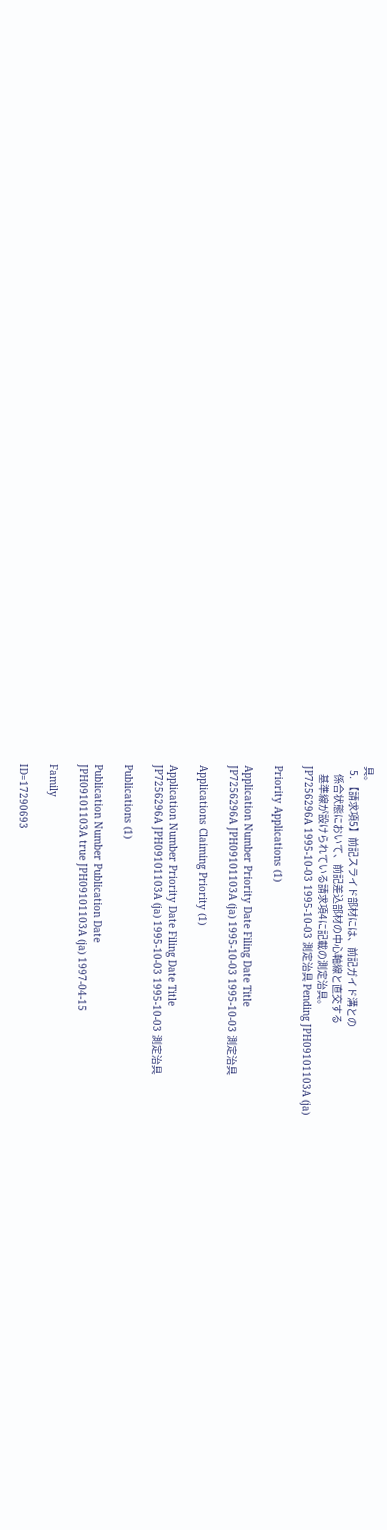具。
  5. 【請求項5】前記スライド部材には、前記ガイド溝との
    係合状態において、前記差込部材の中心軸線と直交する
    基準線が設けられている請求項4に記載の測定治具。
JP7256296A 1995-10-03 1995-10-03 測定治具 Pending JPH09101103A (ja)

Priority Applications (1)

Application Number Priority Date Filing Date Title
JP7256296A JPH09101103A (ja) 1995-10-03 1995-10-03 測定治具

Applications Claiming Priority (1)

Application Number Priority Date Filing Date Title
JP7256296A JPH09101103A (ja) 1995-10-03 1995-10-03 測定治具

Publications (1)

Publication Number Publication Date
JPH09101103A true JPH09101103A (ja) 1997-04-15

Family

ID=17290693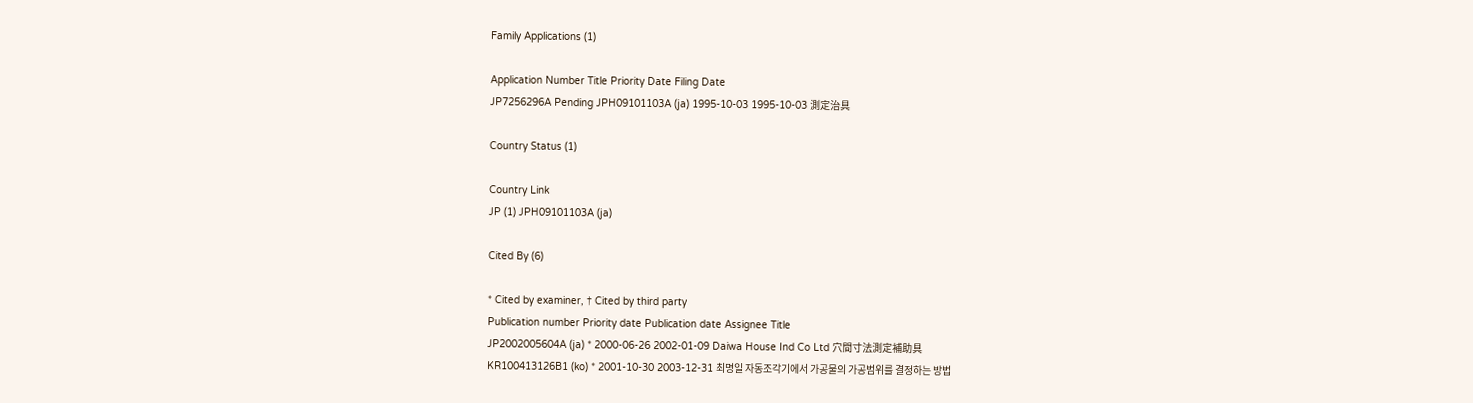Family Applications (1)

Application Number Title Priority Date Filing Date
JP7256296A Pending JPH09101103A (ja) 1995-10-03 1995-10-03 測定治具

Country Status (1)

Country Link
JP (1) JPH09101103A (ja)

Cited By (6)

* Cited by examiner, † Cited by third party
Publication number Priority date Publication date Assignee Title
JP2002005604A (ja) * 2000-06-26 2002-01-09 Daiwa House Ind Co Ltd 穴間寸法測定補助具
KR100413126B1 (ko) * 2001-10-30 2003-12-31 최명일 자동조각기에서 가공물의 가공범위를 결정하는 방법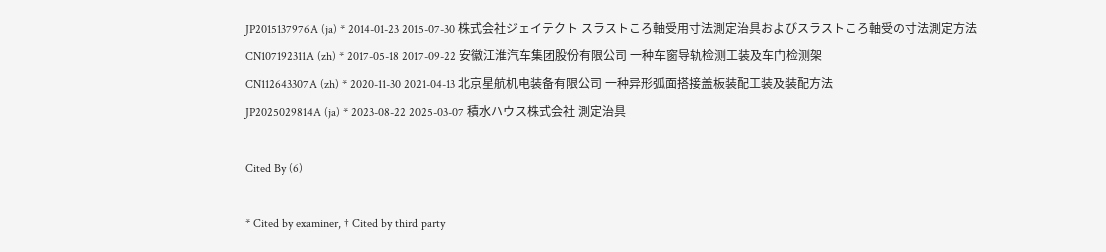JP2015137976A (ja) * 2014-01-23 2015-07-30 株式会社ジェイテクト スラストころ軸受用寸法測定治具およびスラストころ軸受の寸法測定方法
CN107192311A (zh) * 2017-05-18 2017-09-22 安徽江淮汽车集团股份有限公司 一种车窗导轨检测工装及车门检测架
CN112643307A (zh) * 2020-11-30 2021-04-13 北京星航机电装备有限公司 一种异形弧面搭接盖板装配工装及装配方法
JP2025029814A (ja) * 2023-08-22 2025-03-07 積水ハウス株式会社 測定治具

Cited By (6)

* Cited by examiner, † Cited by third party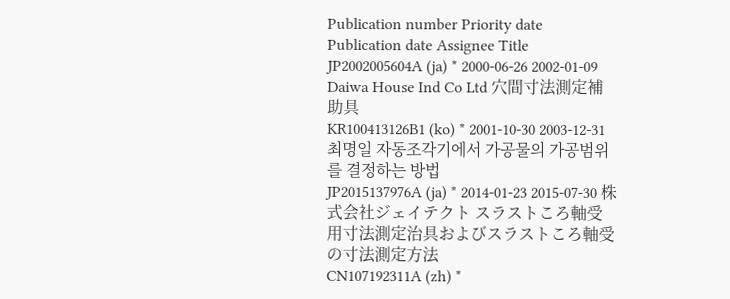Publication number Priority date Publication date Assignee Title
JP2002005604A (ja) * 2000-06-26 2002-01-09 Daiwa House Ind Co Ltd 穴間寸法測定補助具
KR100413126B1 (ko) * 2001-10-30 2003-12-31 최명일 자동조각기에서 가공물의 가공범위를 결정하는 방법
JP2015137976A (ja) * 2014-01-23 2015-07-30 株式会社ジェイテクト スラストころ軸受用寸法測定治具およびスラストころ軸受の寸法測定方法
CN107192311A (zh) *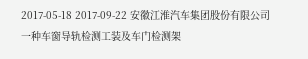2017-05-18 2017-09-22 安徽江淮汽车集团股份有限公司 一种车窗导轨检测工装及车门检测架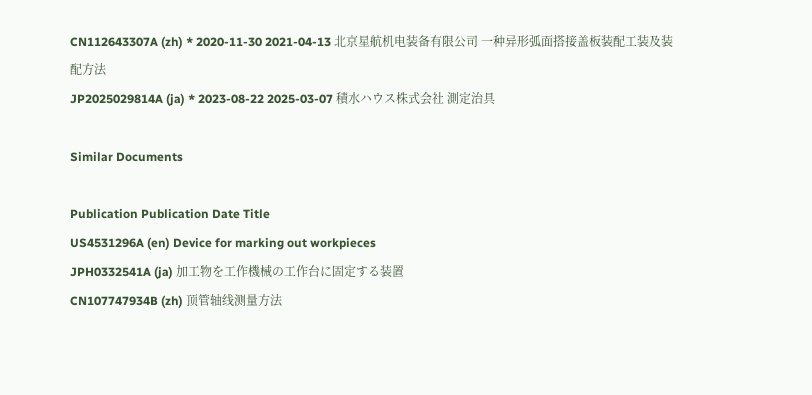CN112643307A (zh) * 2020-11-30 2021-04-13 北京星航机电装备有限公司 一种异形弧面搭接盖板装配工装及装配方法
JP2025029814A (ja) * 2023-08-22 2025-03-07 積水ハウス株式会社 測定治具

Similar Documents

Publication Publication Date Title
US4531296A (en) Device for marking out workpieces
JPH0332541A (ja) 加工物を工作機械の工作台に固定する装置
CN107747934B (zh) 顶管轴线测量方法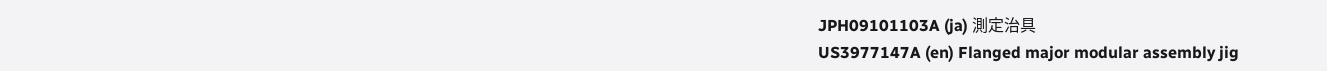JPH09101103A (ja) 測定治具
US3977147A (en) Flanged major modular assembly jig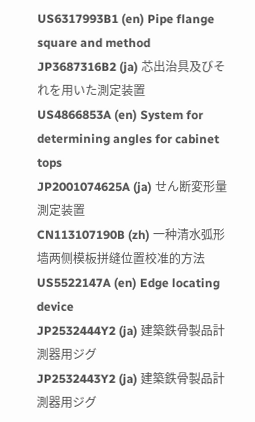US6317993B1 (en) Pipe flange square and method
JP3687316B2 (ja) 芯出治具及びそれを用いた測定装置
US4866853A (en) System for determining angles for cabinet tops
JP2001074625A (ja) せん断変形量測定装置
CN113107190B (zh) 一种清水弧形墙两侧模板拼缝位置校准的方法
US5522147A (en) Edge locating device
JP2532444Y2 (ja) 建築鉄骨製品計測器用ジグ
JP2532443Y2 (ja) 建築鉄骨製品計測器用ジグ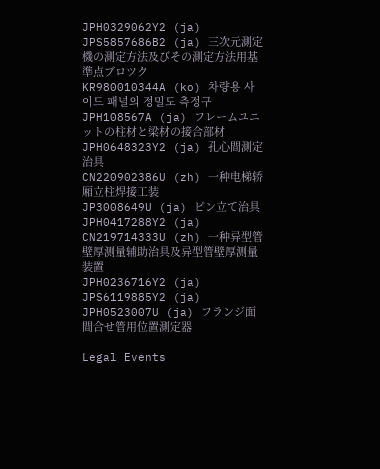JPH0329062Y2 (ja)
JPS5857686B2 (ja) 三次元測定機の測定方法及びその測定方法用基準点ブロツク
KR980010344A (ko) 차량용 사이드 패널의 정밀도 측정구
JPH108567A (ja) フレームユニットの柱材と梁材の接合部材
JPH0648323Y2 (ja) 孔心間測定治具
CN220902386U (zh) 一种电梯轿厢立柱焊接工装
JP3008649U (ja) ピン立て治具
JPH0417288Y2 (ja)
CN219714333U (zh) 一种异型管壁厚测量辅助治具及异型管壁厚测量装置
JPH0236716Y2 (ja)
JPS6119885Y2 (ja)
JPH0523007U (ja) フランジ面間合せ管用位置測定器

Legal Events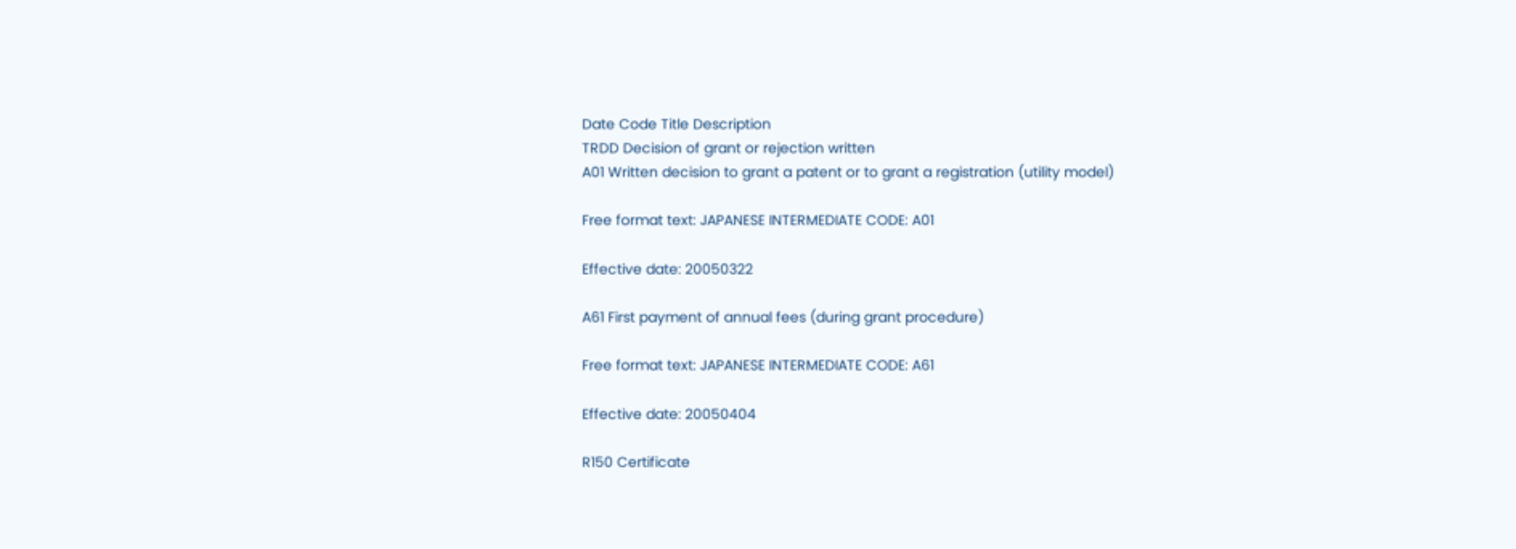Date Code Title Description
TRDD Decision of grant or rejection written
A01 Written decision to grant a patent or to grant a registration (utility model)

Free format text: JAPANESE INTERMEDIATE CODE: A01

Effective date: 20050322

A61 First payment of annual fees (during grant procedure)

Free format text: JAPANESE INTERMEDIATE CODE: A61

Effective date: 20050404

R150 Certificate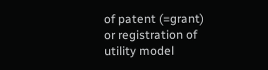of patent (=grant) or registration of utility model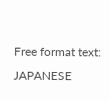Free format text: JAPANESE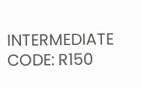INTERMEDIATE CODE: R150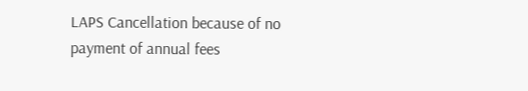LAPS Cancellation because of no payment of annual fees